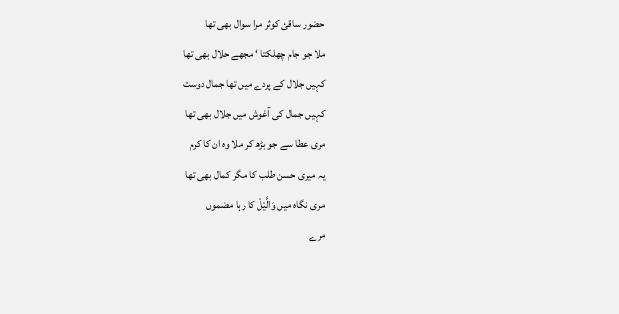حضور ساقئ کوثر مرا سوال بھی تھا
ملا جو جام چھلکتا ‘ مجھے حلال بھی تھا
کہیں جلال کے پردے میں تھا جمال دوست
کہیں جمال کی آغوش میں جلال بھی تھا
مری عطا سے جو بڑھ کر ملا وہ ان کا کرم
یہ میری حسن طلب کا مگر کمال بھی تھا
مری نگاہ میں وَالَّیْلْ کا رہا مضموں
مرے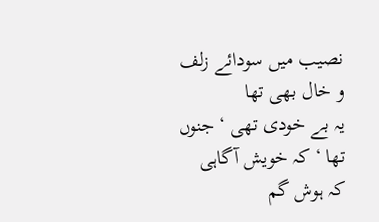نصیب میں سودائے زلف و خال بھی تھا
یہ بے خودی تھی ‘ جنوں تھا ‘ کہ خویش آگاہی
کہ ہوش گم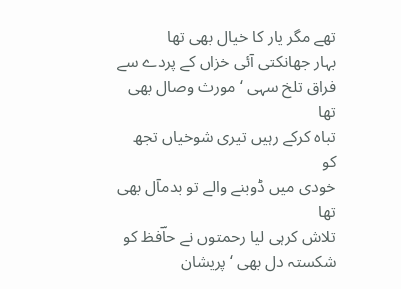تھے مگر یار کا خیال بھی تھا
بہار جھانکتی آئی خزاں کے پردے سے
فراق تلخ سہی ‘ مورث وصال بھی تھا
تباہ کرکے رہیں تیری شوخیاں تجھ کو
خودی میں ڈوبنے والے تو بدمآل بھی تھا
تلاش کرہی لیا رحمتوں نے حاؔفظ کو
شکستہ دل بھی ‘ پریشان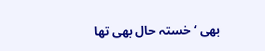بھی ‘ خستہ حال بھی تھا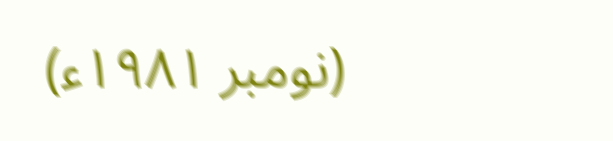(نومبر ۱۹۸۱ء)